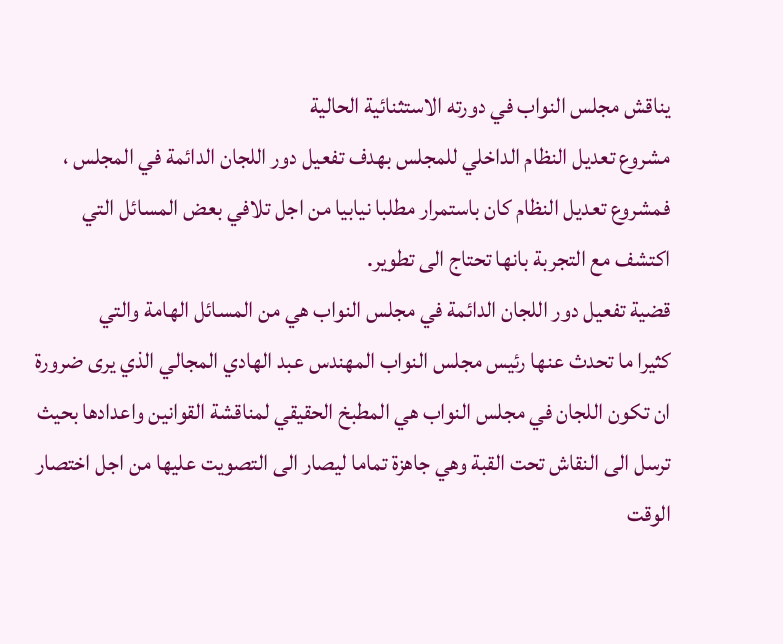يناقش مجلس النواب في دورته الاستثنائية الحالية
مشروع تعديل النظام الداخلي للمجلس بهدف تفعيل دور اللجان الدائمة في المجلس ،
فمشروع تعديل النظام كان باستمرار مطلبا نيابيا من اجل تلافي بعض المسائل التي
اكتشف مع التجربة بانها تحتاج الى تطوير.
قضية تفعيل دور اللجان الدائمة في مجلس النواب هي من المسائل الهامة والتي
كثيرا ما تحدث عنها رئيس مجلس النواب المهندس عبد الهادي المجالي الذي يرى ضرورة
ان تكون اللجان في مجلس النواب هي المطبخ الحقيقي لمناقشة القوانين واعدادها بحيث
ترسل الى النقاش تحت القبة وهي جاهزة تماما ليصار الى التصويت عليها من اجل اختصار
الوقت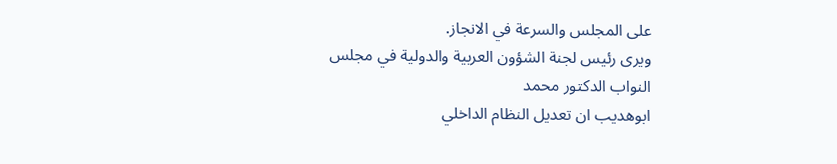على المجلس والسرعة في الانجاز.
ويرى رئيس لجنة الشؤون العربية والدولية في مجلس النواب الدكتور محمد
ابوهديب ان تعديل النظام الداخلي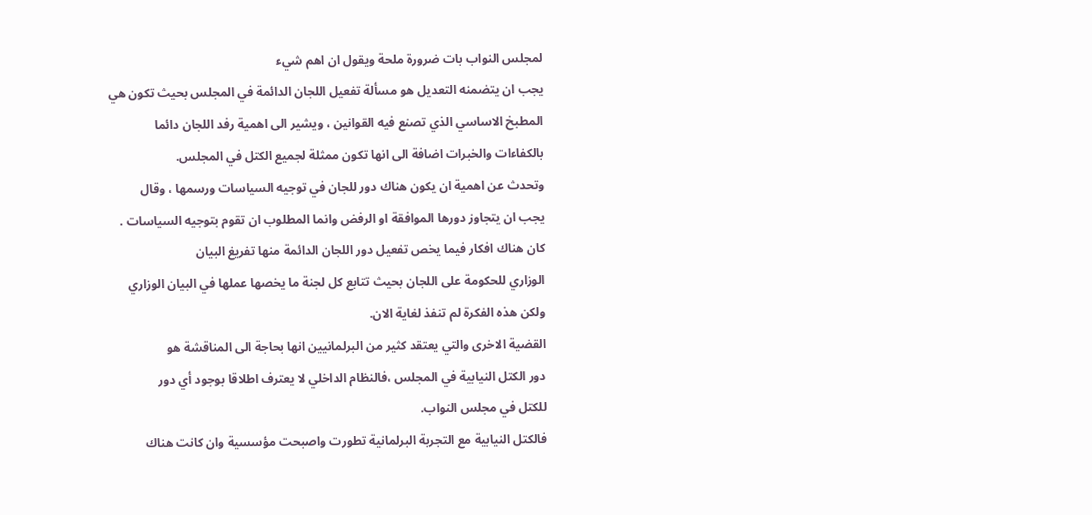لمجلس النواب بات ضرورة ملحة ويقول ان اهم شيء
يجب ان يتضمنه التعديل هو مسألة تفعيل اللجان الدائمة في المجلس بحيث تكون هي
المطبخ الاساسي الذي تصنع فيه القوانين ، ويشير الى اهمية رفد اللجان دائما
بالكفاءات والخبرات اضافة الى انها تكون ممثلة لجميع الكتل في المجلس.
وتحدث عن اهمية ان يكون هناك دور للجان في توجيه السياسات ورسمها ، وقال
يجب ان يتجاوز دورها الموافقة او الرفض وانما المطلوب ان تقوم بتوجيه السياسات .
كان هناك افكار فيما يخص تفعيل دور اللجان الدائمة منها تفريغ البيان
الوزاري للحكومة على اللجان بحيث تتابع كل لجنة ما يخصها عملها في البيان الوزاري
ولكن هذه الفكرة لم تنفذ لغاية الان.
القضية الاخرى والتي يعتقد كثير من البرلمانيين انها بحاجة الى المناقشة هو
دور الكتل النيابية في المجلس ،فالنظام الداخلي لا يعترف اطلاقا بوجود أي دور
للكتل في مجلس النواب.
فالكتل النيابية مع التجربة البرلمانية تطورت واصبحت مؤسسية وان كانت هناك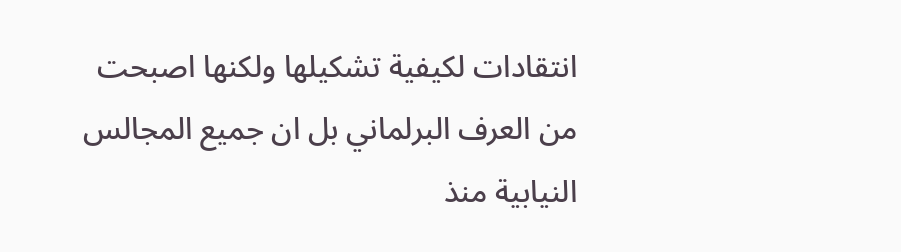انتقادات لكيفية تشكيلها ولكنها اصبحت من العرف البرلماني بل ان جميع المجالس
النيابية منذ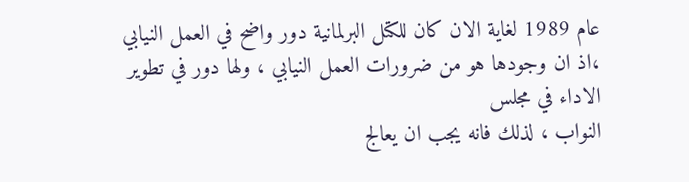عام 1989 لغاية الان كان للكتل البرلمانية دور واضح في العمل النيابي
،اذ ان وجودها هو من ضرورات العمل النيابي ، ولها دور في تطوير الاداء في مجلس
النواب ، لذلك فانه يجب ان يعالج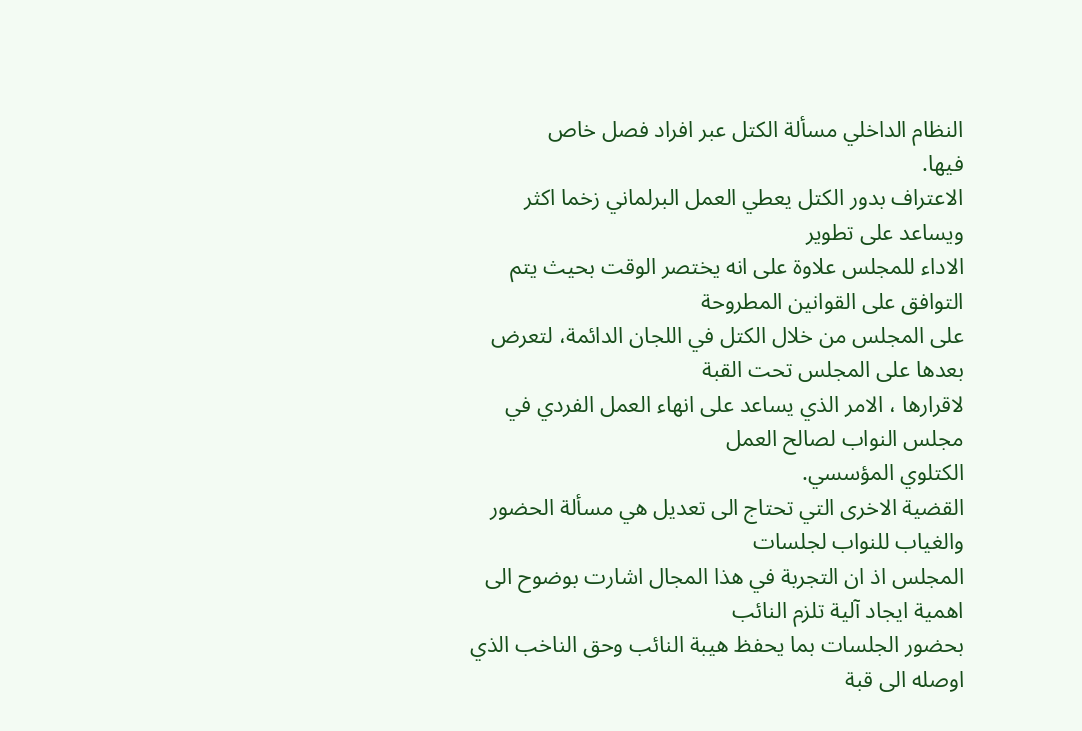النظام الداخلي مسألة الكتل عبر افراد فصل خاص
فيها.
الاعتراف بدور الكتل يعطي العمل البرلماني زخما اكثر ويساعد على تطوير
الاداء للمجلس علاوة على انه يختصر الوقت بحيث يتم التوافق على القوانين المطروحة
على المجلس من خلال الكتل في اللجان الدائمة، لتعرض بعدها على المجلس تحت القبة
لاقرارها ، الامر الذي يساعد على انهاء العمل الفردي في مجلس النواب لصالح العمل
الكتلوي المؤسسي.
القضية الاخرى التي تحتاج الى تعديل هي مسألة الحضور والغياب للنواب لجلسات
المجلس اذ ان التجربة في هذا المجال اشارت بوضوح الى اهمية ايجاد آلية تلزم النائب
بحضور الجلسات بما يحفظ هيبة النائب وحق الناخب الذي اوصله الى قبة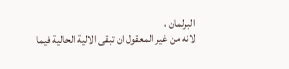البرلمان ،
لانه من غير المعقول ان تبقى الالية الحالية فيما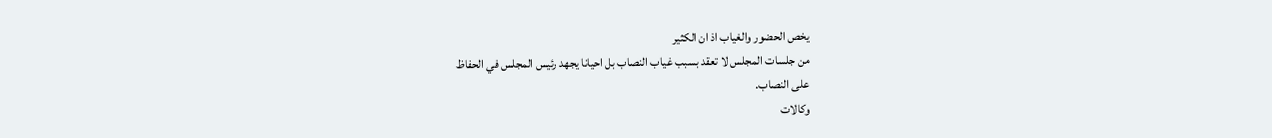يخص الحضور والغياب اذ ان الكثير
من جلسات المجلس لا تعقد بسبب غياب النصاب بل احيانا يجهد رئيس المجلس في الحفاظ
على النصاب.
وكالات